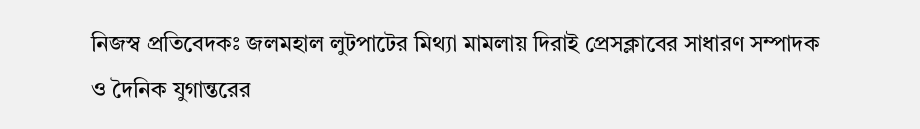নিজস্ব প্রতিবেদকঃ জলমহাল লুটপাটের মিথ্যা মামলায় দিরাই প্রেসক্লাবের সাধারণ সম্পাদক ও দৈনিক যুগান্তরের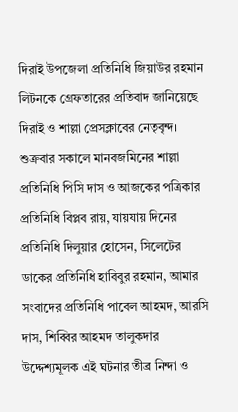দিরাই উপজেলা প্রতিনিধি জিয়াউর রহমান লিটনকে গ্রেফতারের প্রতিবাদ জানিয়েছে দিরাই ও শাল্লা প্রেসক্লাবের নেতৃবৃন্দ।
শুক্রবার সকালে মানবজমিনের শাল্লা প্রতিনিধি পিসি দাস ও আজকের পত্রিকার প্রতিনিধি বিপ্লব রায়, যায়যায় দিনের প্রতিনিধি দিলুয়ার হোসেন, সিলেটের ডাকের প্রতিনিধি হাবিবুর রহমান, আমার সংবাদের প্রতিনিধি পাবেল আহমদ, আরসি দাস, শিব্বির আহমদ তালুকদার উদ্দেশ্যমূলক এই ঘটনার তীব্র নিন্দা ও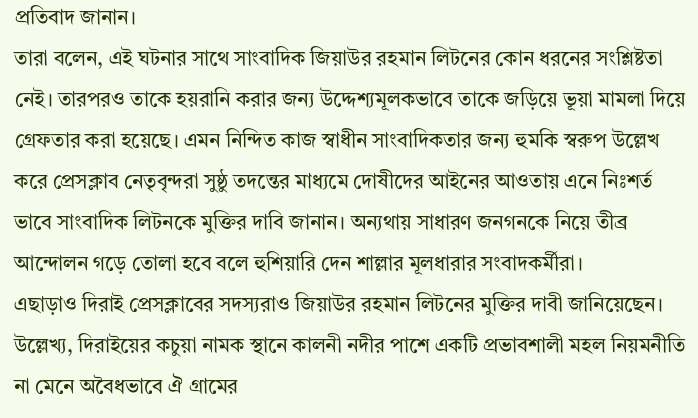প্রতিবাদ জানান।
তারা বলেন, এই ঘটনার সাথে সাংবাদিক জিয়াউর রহমান লিটনের কোন ধরনের সংশ্লিষ্টতা নেই। তারপরও তাকে হয়রানি করার জন্য উদ্দেশ্যমূলকভাবে তাকে জড়িয়ে ভূয়া মামলা দিয়ে গ্রেফতার করা হয়েছে। এমন নিন্দিত কাজ স্বাধীন সাংবাদিকতার জন্য হুমকি স্বরুপ উল্লেখ করে প্রেসক্লাব নেতৃবৃন্দরা সুষ্ঠু তদন্তের মাধ্যমে দোষীদের আইনের আওতায় এনে নিঃশর্ত ভাবে সাংবাদিক লিটনকে মুক্তির দাবি জানান। অন্যথায় সাধারণ জনগনকে নিয়ে তীব্র আন্দোলন গড়ে তোলা হবে বলে হুশিয়ারি দেন শাল্লার মূলধারার সংবাদকর্মীরা।
এছাড়াও দিরাই প্রেসক্লাবের সদস্যরাও জিয়াউর রহমান লিটনের মুক্তির দাবী জানিয়েছেন।
উল্লেখ্য, দিরাইয়ের কচুয়া নামক স্থানে কালনী নদীর পাশে একটি প্রভাবশালী মহল নিয়মনীতি না মেনে অবৈধভাবে ঐ গ্রামের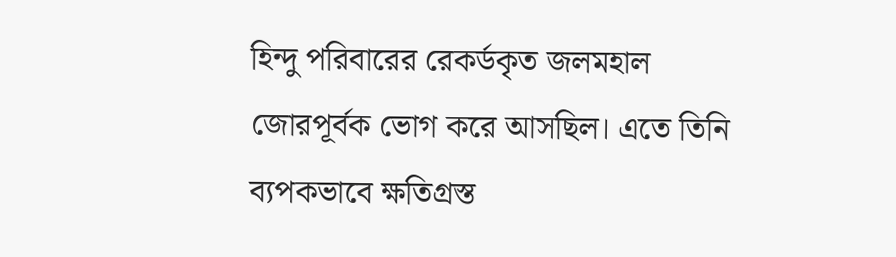হিন্দু পরিবারের রেকর্ডকৃত জলমহাল জোরপূর্বক ভোগ করে আসছিল। এতে তিনি ব্যপকভাবে ক্ষতিগ্রস্ত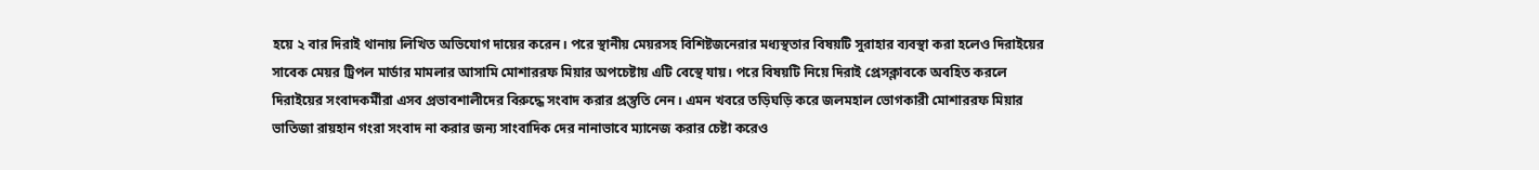হয়ে ২ বার দিরাই থানায় লিখিত অভিযোগ দায়ের করেন। পরে স্থানীয় মেয়রসহ বিশিষ্টজনেরার মধ্যস্থতার বিষয়টি সুরাহার ব্যবস্থা করা হলেও দিরাইয়ের সাবেক মেয়র ট্রিপল মার্ডার মামলার আসামি মোশাররফ মিয়ার অপচেষ্টায় এটি বেস্থে যায়। পরে বিষয়টি নিয়ে দিরাই প্রেসক্লাবকে অবহিত করলে দিরাইয়ের সংবাদকর্মীরা এসব প্রভাবশালীদের বিরুদ্ধে সংবাদ করার প্রস্তুতি নেন। এমন খবরে তড়িঘড়ি করে জলমহাল ভোগকারী মোশাররফ মিয়ার ভাতিজা রায়হান গংরা সংবাদ না করার জন্য সাংবাদিক দের নানাভাবে ম্যানেজ করার চেষ্টা করেও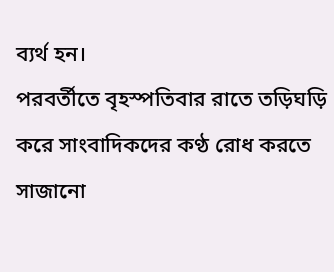ব্যর্থ হন।
পরবর্তীতে বৃহস্পতিবার রাতে তড়িঘড়ি করে সাংবাদিকদের কণ্ঠ রোধ করতে সাজানো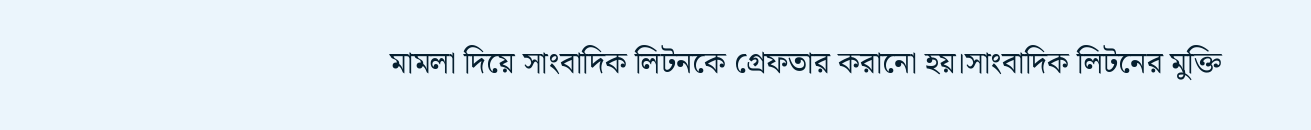মামলা দিয়ে সাংবাদিক লিটনকে গ্রেফতার করানো হয়।সাংবাদিক লিটনের মুক্তি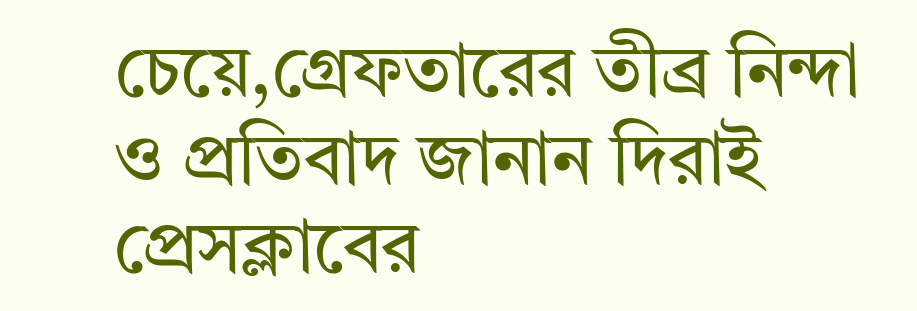চেয়ে,গ্রেফতারের তীব্র নিন্দা ও প্রতিবাদ জানান দিরাই প্রেসক্লাবের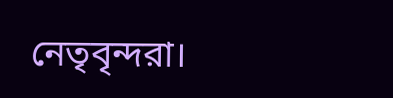নেতৃবৃন্দরা।